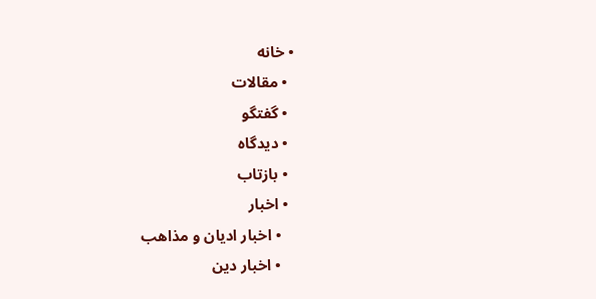• خانه
  • مقالات
  • گفتگو
  • دیدگاه
  • بازتاب
  • اخبار
    • اخبار ادیان و مذاهب
    • اخبار دین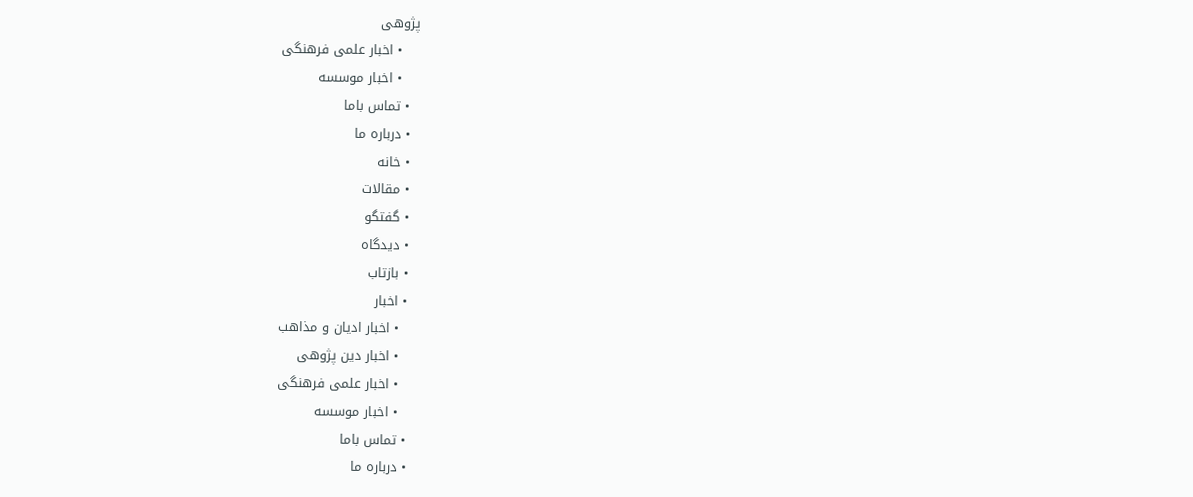پژوهی
    • اخبار علمی فرهنگی
    • اخبار موسسه
  • تماس باما
  • درباره ما
  • خانه
  • مقالات
  • گفتگو
  • دیدگاه
  • بازتاب
  • اخبار
    • اخبار ادیان و مذاهب
    • اخبار دین پژوهی
    • اخبار علمی فرهنگی
    • اخبار موسسه
  • تماس باما
  • درباره ما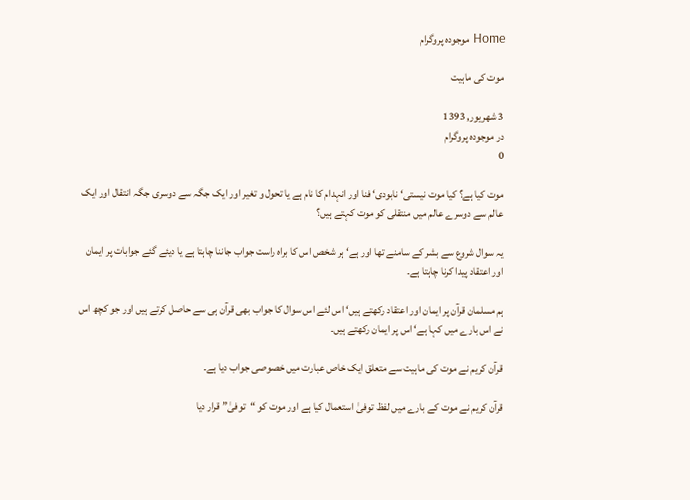Home موجودہ پروگرام

موت کی ماہیت

3 شهریور, 1393
در موجودہ پروگرام
0

موت کیا ہے؟ کیا موت نیستی‘ نابودی‘ فنا اور انہدام کا نام ہے یا تحول و تغیر اور ایک جگہ سے دوسری جگہ انتقال اور ایک عالم سے دوسرے عالم میں منتقلی کو موت کہتے ہیں؟

یہ سوال شروع سے بشر کے سامنے تھا اور ہے‘ ہر شخص اس کا براہ راست جواب جاننا چاہتا ہے یا دیئے گئے جوابات پر ایمان اور اعتقاد پیدا کرنا چاہتا ہے۔

ہم مسلمان قرآن پر ایمان اور اعتقاد رکھتے ہیں‘ اس لئے اس سوال کا جواب بھی قرآن ہی سے حاصل کرتے ہیں اور جو کچھ اس نے اس بارے میں کہا ہے‘ اس پر ایمان رکھتے ہیں۔

قرآن کریم نے موت کی ماہیت سے متعلق ایک خاص عبارت میں خصوصی جواب دیا ہے۔

قرآن کریم نے موت کے بارے میں لفظ توفیٰ استعمال کیا ہے اور موت کو “توفیٰ” قرار دیا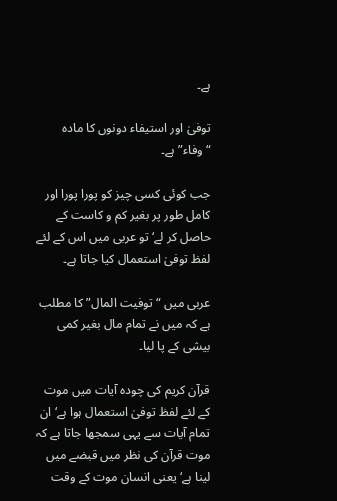ہے۔

توفیٰ اور استیفاء دونوں کا مادہ “وفاء” ہے۔

جب کوئی کسی چیز کو پورا پورا اور کامل طور پر بغیر کم و کاست کے حاصل کر لے‘ تو عربی میں اس کے لئے لفظ توفیٰ استعمال کیا جاتا ہے۔

عربی میں “توفیت المال” کا مطلب ہے کہ میں نے تمام مال بغیر کمی بیشی کے پا لیا۔

قرآن کریم کی چودہ آیات میں موت کے لئے لفظ توفیٰ استعمال ہوا ہے‘ ان تمام آیات سے یہی سمجھا جاتا ہے کہ موت قرآن کی نظر میں قبضے میں لینا ہے‘ یعنی انسان موت کے وقت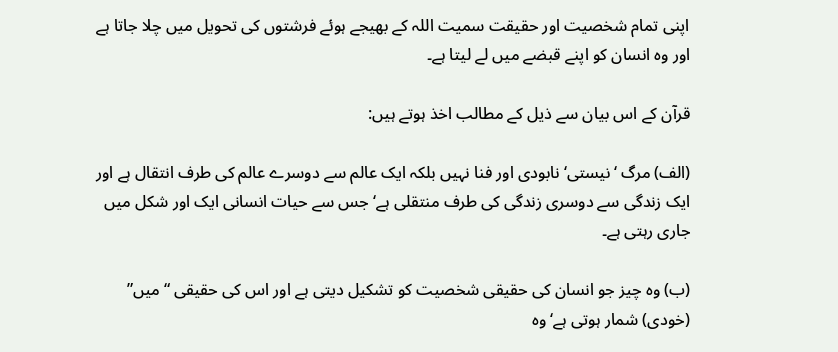اپنی تمام شخصیت اور حقیقت سمیت اللہ کے بھیجے ہوئے فرشتوں کی تحویل میں چلا جاتا ہے اور وہ انسان کو اپنے قبضے میں لے لیتا ہے۔

قرآن کے اس بیان سے ذیل کے مطالب اخذ ہوتے ہیں:

(الف) مرگ ‘ نیستی‘ نابودی اور فنا نہیں بلکہ ایک عالم سے دوسرے عالم کی طرف انتقال ہے اور ایک زندگی سے دوسری زندگی کی طرف منتقلی ہے‘ جس سے حیات انسانی ایک اور شکل میں جاری رہتی ہے۔

(ب) وہ چیز جو انسان کی حقیقی شخصیت کو تشکیل دیتی ہے اور اس کی حقیقی “میں” (خودی) شمار ہوتی ہے‘ وہ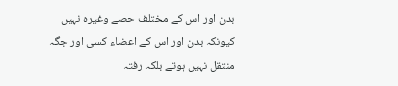بدن اور اس کے مختلف حصے وغیرہ نہیں کیونکہ بدن اور اس کے اعضاء کسی اور جگہ منتقل نہیں ہوتے بلکہ رفتہ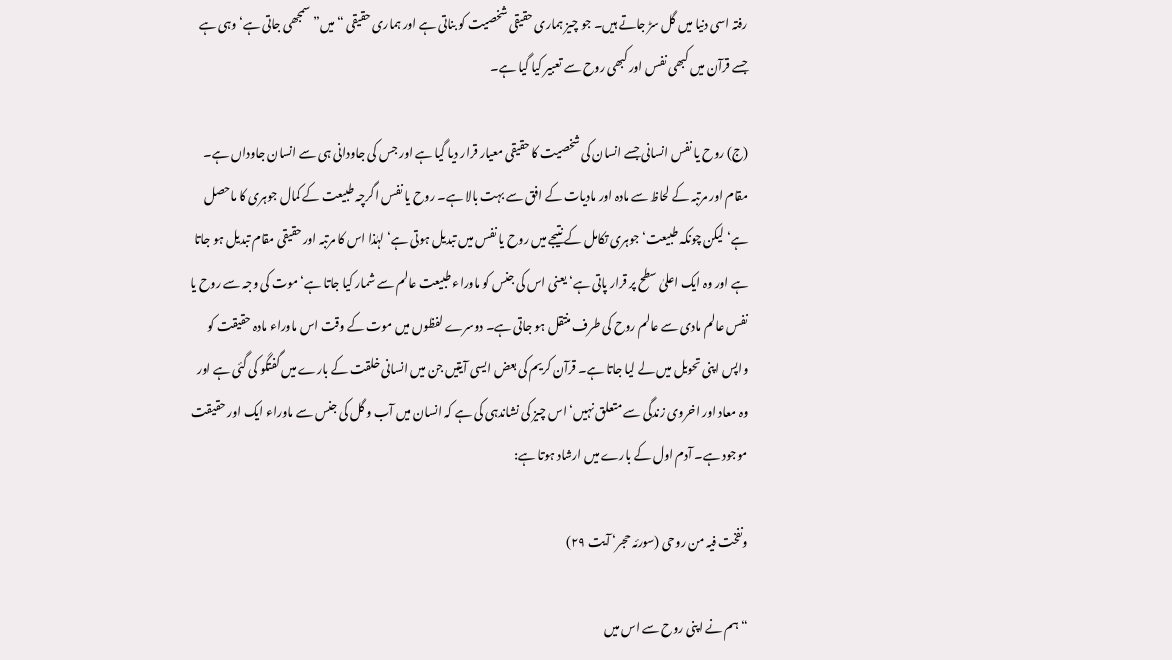رفتہ اسی دنیا میں گل سڑ جاتے ہیں۔ جو چیز ہماری حقیقی شخصیت کو بناتی ہے اور ہماری حقیقی “میں” سمجھی جاتی ہے‘ وہی ہے جسے قرآن میں کبھی نفس اور کبھی روح سے تعبیر کیا گیا ہے۔

(ج) روح یا نفس انسانی جسے انسان کی شخصیت کا حقیقی معیار قرار دیا گیا ہے اور جس کی جاودانی ہی سے انسان جاوداں ہے۔ مقام اور مرتبہ کے لحاظ سے مادہ اور مادیات کے افق سے بہت بالا ہے۔ روح یا نفس اگرچہ طبیعت کے کمال جوہری کا ماحصل ہے‘ لیکن چونکہ طبیعت‘ جوہری تکامل کے نتیجے میں روح یا نفس میں تبدیل ہوتی ہے‘ لہٰذا اس کا مرتبہ اور حقیقی مقام تبدیل ہو جاتا ہے اور وہ ایک اعلیٰ سطح پر قرار پاتی ہے‘ یعنی اس کی جنس کو ماوراء طبیعت عالم سے شمار کیا جاتا ہے‘ موت کی وجہ سے روح یا نفس عالم مادی سے عالم روح کی طرف منتقل ہو جاتی ہے۔ دوسرے لفظوں میں موت کے وقت اس ماوراء مادہ حقیقت کو واپس اپنی تحویل میں لے لیا جاتا ہے۔ قرآن کریم کی بعض ایسی آیتیں جن میں انسانی خلقت کے بارے میں گفتگو کی گئی ہے اور وہ معاد اور اخروی زندگی سے متعلق نہیں‘ اس چیز کی نشاندہی کی ہے کہ انسان میں آب و گل کی جنس سے ماوراء ایک اور حقیقت موجود ہے۔ آدم اول کے بارے میں ارشاد ہوتا ہے:

ونفخت فیہ من روحی (سورئہ حجر‘ آیت ۲۹)

“ہم نے اپنی روح سے اس میں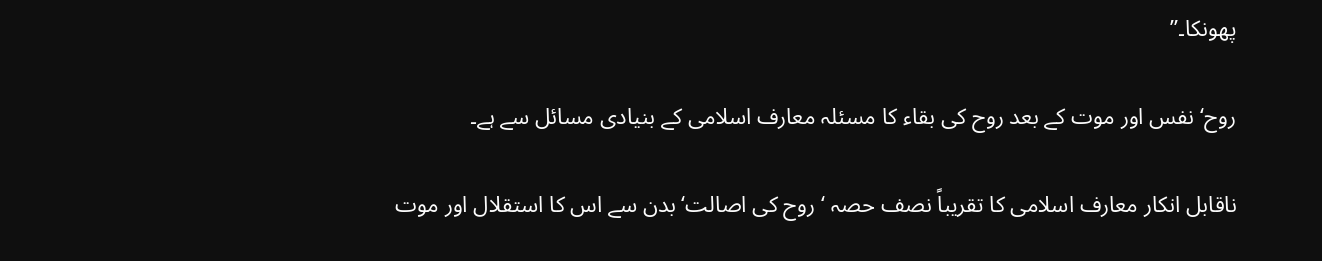پھونکا۔”

روح‘ نفس اور موت کے بعد روح کی بقاء کا مسئلہ معارف اسلامی کے بنیادی مسائل سے ہے۔

ناقابل انکار معارف اسلامی کا تقریباً نصف حصہ ‘ روح کی اصالت‘ بدن سے اس کا استقلال اور موت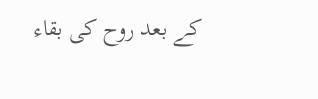کے بعد روح کی بقاء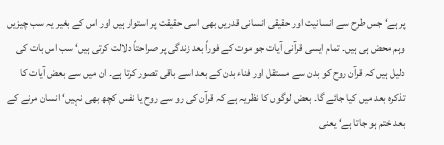پر ہے‘ جس طرح سے انسانیت اور حقیقی انسانی قدریں بھی اسی حقیقت پر استوار ہیں اور اس کے بغیر یہ سب چیزیں وہم محض ہی ہیں۔ تمام ایسی قرآنی آیات جو موت کے فوراً بعد زندگی پر صراحتاً دلالت کرتی ہیں‘ سب اس بات کی دلیل ہیں کہ قرآن روح کو بدن سے مستقل اور فناء بدن کے بعد اسے باقی تصور کرتا ہے۔ ان میں سے بعض آیات کا تذکرہ بعد میں کیا جائے گا۔ بعض لوگوں کا نظریہ ہے کہ قرآن کی رو سے روح یا نفس کچھ بھی نہیں‘ انسان مرنے کے بعد ختم ہو جاتا ہے‘ یعنی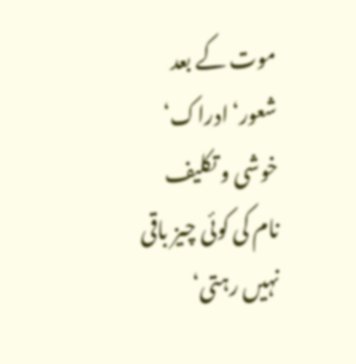موت کے بعد شعور‘ ادراک‘ خوشی و تکلیف نام کی کوئی چیز باقی نہیں رہتی‘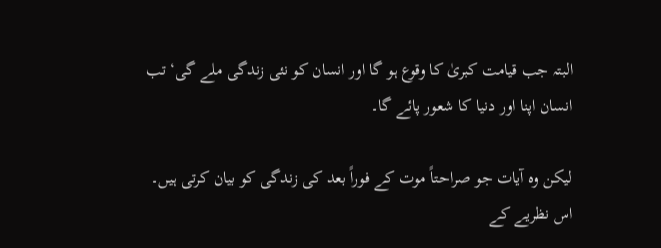البتہ جب قیامت کبریٰ کا وقوع ہو گا اور انسان کو نئی زندگی ملے گی‘ تب انسان اپنا اور دنیا کا شعور پائے گا۔

لیکن وہ آیات جو صراحتاً موت کے فوراً بعد کی زندگی کو بیان کرتی ہیں۔ اس نظریے کے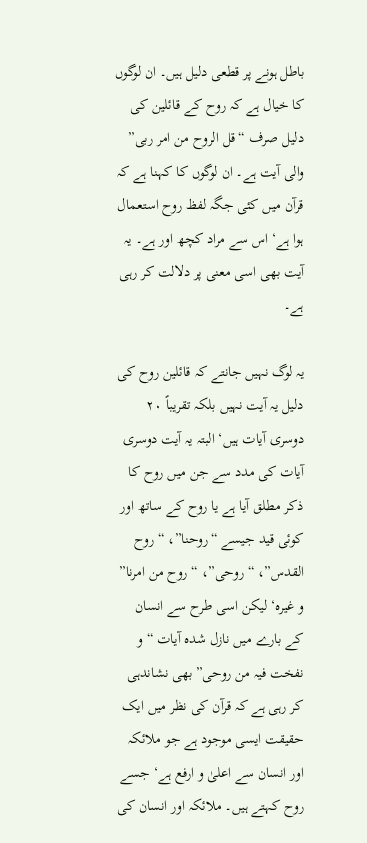باطل ہونے پر قطعی دلیل ہیں۔ ان لوگوں کا خیال ہے کہ روح کے قائلین کی دلیل صرف “قل الروح من امر ربی” والی آیت ہے۔ ان لوگوں کا کہنا ہے کہ قرآن میں کئی جگہ لفظ روح استعمال ہوا ہے‘ اس سے مراد کچھ اور ہے۔ یہ آیت بھی اسی معنی پر دلالت کر رہی ہے۔

یہ لوگ نہیں جانتے کہ قائلین روح کی دلیل یہ آیت نہیں بلکہ تقریباً ۲۰ دوسری آیات ہیں‘ البتہ یہ آیت دوسری آیات کی مدد سے جن میں روح کا ذکر مطلق آیا ہے یا روح کے ساتھ اور کوئی قید جیسے “روحنا”، “روح القدس”، “روحی”، “روح من امرنا” و غیرہ‘ لیکن اسی طرح سے انسان کے بارے میں نازل شدہ آیات “و نفخت فیہ من روحی” بھی نشاندہی کر رہی ہے کہ قرآن کی نظر میں ایک حقیقت ایسی موجود ہے جو ملائکہ اور انسان سے اعلیٰ و ارفع ہے‘ جسے روح کہتے ہیں۔ ملائکہ اور انسان کی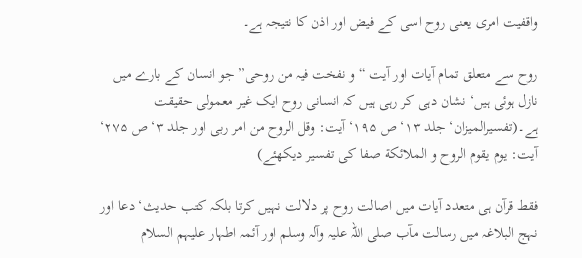واقفیت امری یعنی روح اسی کے فیض اور اذن کا نتیجہ ہے۔

روح سے متعلق تمام آیات اور آیت “و نفخت فیہ من روحی” جو انسان کے بارے میں نازل ہوئی ہیں‘ نشان دہی کر رہی ہیں کہ انسانی روح ایک غیر معمولی حقیقت ہے۔(تفسیرالمیزان‘ جلد ۱۳‘ ص ۱۹۵‘ آیت: وقل الروح من امر ربی اور جلد ۳‘ ص ۲۷۵‘ آیت: یوم یقوم الروح و الملائکة صفا کی تفسیر دیکھئے)

فقط قرآن ہی متعدد آیات میں اصالت روح پر دلالت نہیں کرتا بلکہ کتب حدیث‘ دعا اور نہج البلاغہ میں رسالت مآب صلی اللہ علیہ وآلہ وسلم اور آئمہ اطہار علیہم السلام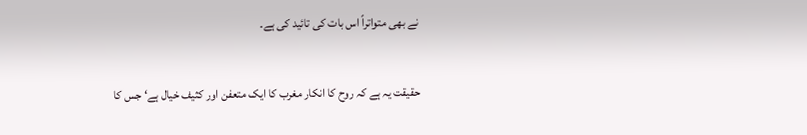نے بھی متواتراً اس بات کی تائید کی ہے۔

حقیقت یہ ہے کہ روح کا انکار مغرب کا ایک متعفن اور کثیف خیال ہے‘ جس کا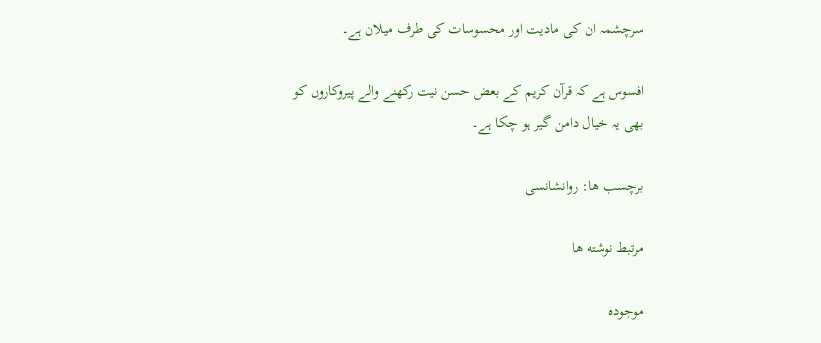سرچشمہ ان کی مادیت اور محسوسات کی طرف میلان ہے۔

افسوس ہے کہ قرآن کریم کے بعض حسن نیت رکھنے والے پیروکاروں کو بھی یہ خیال دامن گیر ہو چکا ہے۔

برچسب ها: روانشانسی

مرتبط نوشته ها

موجودہ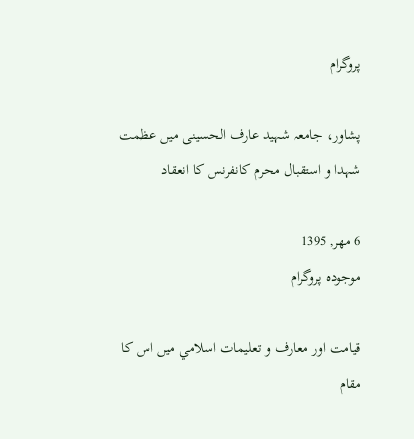پروگرام

پشاور، جامعہ شہید عارف الحسینی میں عظمت شہدا و استقبال محرم کانفرنس کا انعقاد

6 مهر, 1395
موجودہ پروگرام

قيامت اور معارف و تعليمات اسلامي ميں اس کا مقام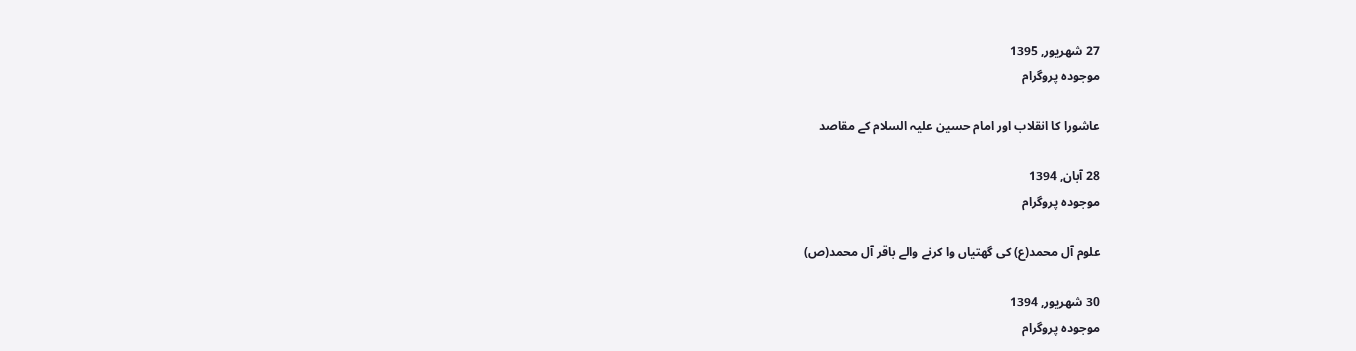27 شهریور, 1395
موجودہ پروگرام

عاشورا کا انقلاب اور امام حسین علیہ السلام کے مقاصد

28 آبان, 1394
موجودہ پروگرام

علوم آل محمد(ع) کی گھتیاں وا کرنے والے باقر آل محمد(ص)

30 شهریور, 1394
موجودہ پروگرام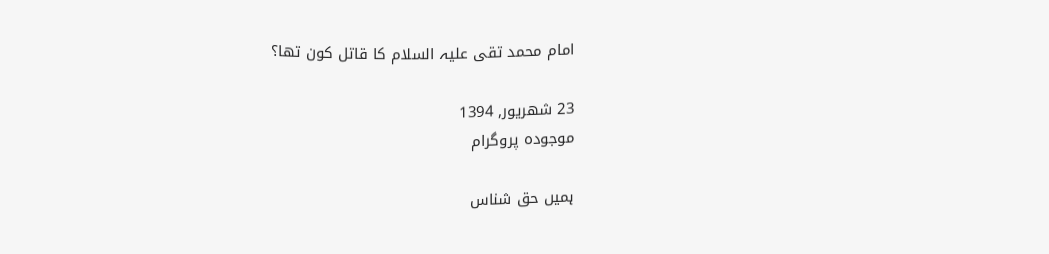امام محمد تقی علیہ السلام کا قاتل کون تھا؟

23 شهریور, 1394
موجودہ پروگرام

ہمیں حق شناس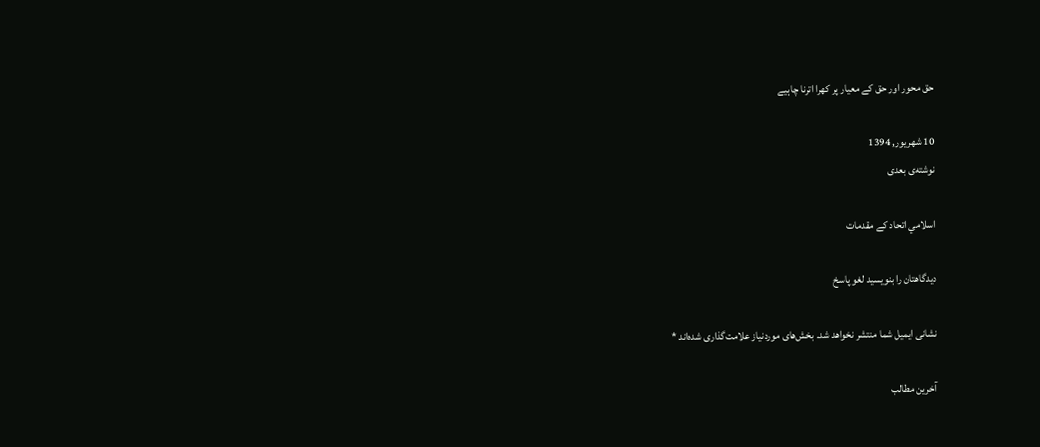حق محور اور حق کے معیار پر کھرا اترنا چاہیے

10 شهریور, 1394
نوشته‌ی بعدی

اسلامي اتحاد کے مقدمات

دیدگاهتان را بنویسید لغو پاسخ

نشانی ایمیل شما منتشر نخواهد شد. بخش‌های موردنیاز علامت‌گذاری شده‌اند *

آخرین مطالب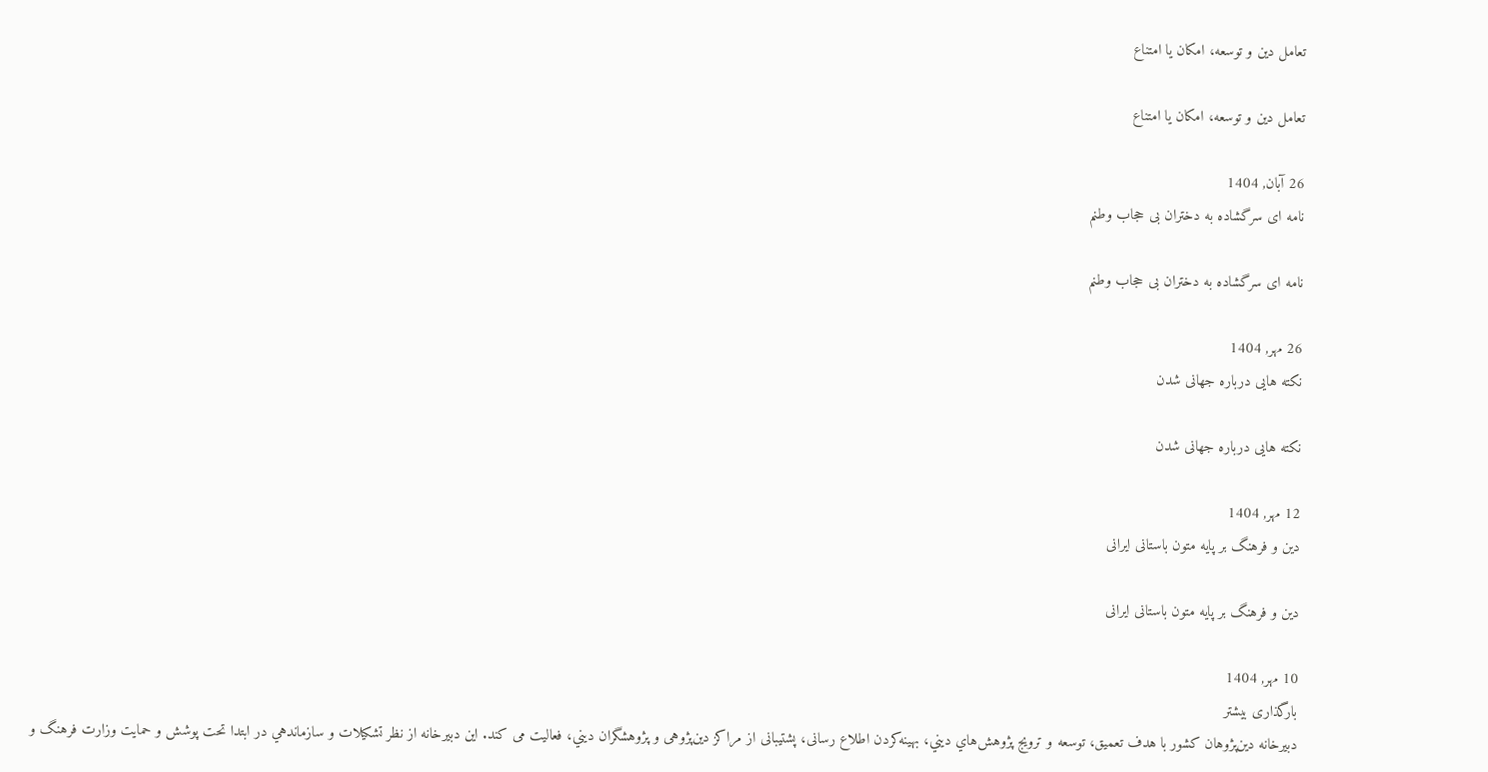تعامل دین و توسعه، امکان یا امتناع

تعامل دین و توسعه، امکان یا امتناع

26 آبان, 1404
نامه ای سرگشاده به دختران بی حجاب وطنم

نامه ای سرگشاده به دختران بی حجاب وطنم

26 مهر, 1404
نكته هايى درباره جهانى شدن

نكته هايى درباره جهانى شدن

12 مهر, 1404
دين و فرهنگ بر پايه متون باستانى ايرانى

دين و فرهنگ بر پايه متون باستانى ايرانى

10 مهر, 1404
بارگذاری بیشتر
دبيرخانه دين‌پژوهان كشور با هدف تعميق، توسعه و ترويج پژوهش‌هاي ديني، بهينه‌كردن اطلاع رسانى، پشتيبانى از مراكز دين‌پژوهى و پژوهشگران ديني، فعاليت می کند. اين دبيرخانه از نظر تشكيلات و سازماندهي در ابتدا تحت پوشش و حمايت وزارت فرهنگ و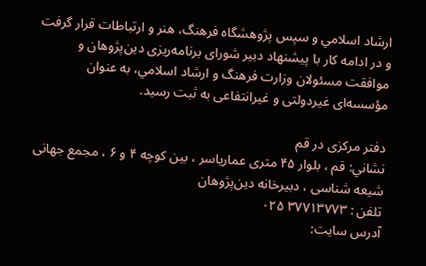ارشاد اسلامي و سپس پژوهشگاه فرهنگ، هنر و ارتباطات قرار گرفت و در ادامه کار با پيشنهاد دبير شورای برنامه‌ريزی دين‌پژوهان و موافقت مسئولان وزارت فرهنگ و ارشاد اسلامي، به عنوان مؤسسه‌ای غيردولتی و غيرانتفاعی به ثبت رسيد.

دفتر مركزى در قم
نشاني: قم ، بلوار ۴۵ متری عماریاسر ، بین کوچه ۴ و ۶ ، مجمع جهانی شیعه شناسی ، دبيرخانه دين‌پژوهان
تلفن : ۳۷۷۱۳۷۷۳ ۰۲۵
آدرس سایت: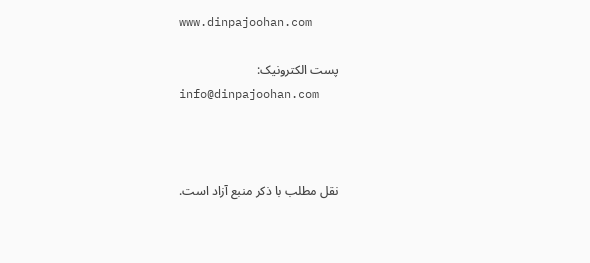www.dinpajoohan.com

پست الکترونيک:
info@dinpajoohan.com



نقل مطلب با ذکر منبع آزاد است.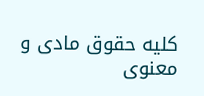کلیه حقوق مادی و معنوی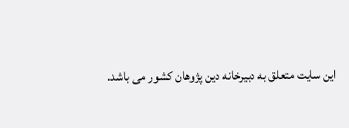این سایت متعلق به دبیرخانه دین پژوهان کشور می باشد.